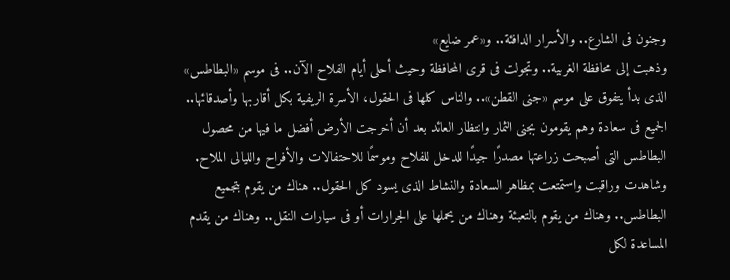وجنون فى الشارع.. والأسرار الدافئة.. و«عمر ضايع»
وذهبت إلى محافظة الغربية.. وتجولت فى قرى المحافظة وحيث أحلى أيام الفلاح الآن.. فى موسم «البطاطس» الذى بدأ يتفوق على موسم «جنى القطن».. والناس كلها فى الحقول، الأسرة الريفية بكل أقاربها وأصدقائها.. الجميع فى سعادة وهم يقومون بجنى الثمار وانتظار العائد بعد أن أخرجت الأرض أفضل ما فيها من محصول البطاطس التى أصبحت زراعتها مصدرًا جيدًا للدخل للفلاح وموسمًا للاحتفالات والأفراح والليالى الملاح.
وشاهدت وراقبت واستمتعت بمظاهر السعادة والنشاط الذى يسود كل الحقول.. هناك من يقوم بتجميع البطاطس.. وهناك من يقوم بالتعبئة وهناك من يحملها على الجرارات أو فى سيارات النقل.. وهناك من يقدم المساعدة لكل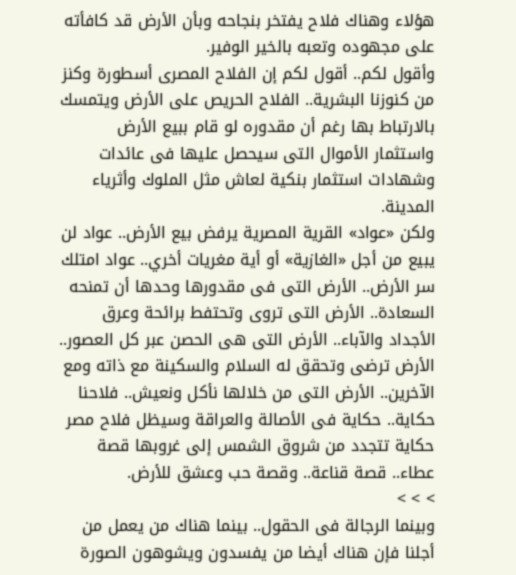هؤلاء وهناك فلاح يفتخر بنجاحه وبأن الأرض قد كافأته على مجهوده وتعبه بالخير الوفير.
وأقول لكم.. أقول لكم إن الفلاح المصرى أسطورة وكنز من كنوزنا البشرية.. الفلاح الحريص على الأرض ويتمسك بالارتباط بها رغم أن مقدوره لو قام ببيع الأرض واستثمار الأموال التى سيحصل عليها فى عائدات وشهادات استثمار بنكية لعاش مثل الملوك وأثرياء المدينة.
ولكن «عواد» القرية المصرية يرفض بيع الأرض.. عواد لن يبيع من أجل «الغازية» أو أية مغريات أخري.. عواد امتلك سر الأرض.. الأرض التى فى مقدورها وحدها أن تمنحه السعادة.. الأرض التى تروى وتحتفط برائحة وعرق الأجداد والآباء.. الأرض التى هى الحصن عبر كل العصور.. الأرض ترضى وتحقق له السلام والسكينة مع ذاته ومع الآخرين.. الأرض التى من خلالها نأكل ونعيش.. فلاحنا حكاية.. حكاية فى الأصالة والعراقة وسيظل فلاح مصر حكاية تتجدد من شروق الشمس إلى غروبها قصة عطاء.. قصة قناعة.. وقصة حب وعشق للأرض.
> > >
وبينما الرجالة فى الحقول.. بينما هناك من يعمل من أجلنا فإن هناك أيضا من يفسدون ويشوهون الصورة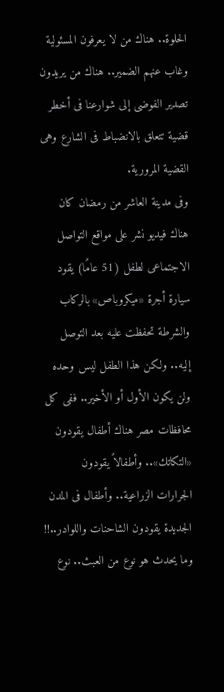الحلوة.. هناك من لا يعرفون المسئولية وغاب عنهم الضمير.. هناك من يريدون تصدير الفوضى إلى شوارعنا فى أخطر قضية تتعلق بالانضباط فى الشارع وهى القضية المرورية.
وفى مدينة العاشر من رمضان كان هناك فيديو نشر على مواقع التواصل الاجتماعى لطفل (51 عامًا) يقود سيارة أجرة «ميكروباص» بالركاب والشرطة تحفظت عليه بعد التوصل إليه.. ولكن هذا الطفل ليس وحده ولن يكون الأول أو الأخير.. ففى كل محافظات مصر هناك أطفال يقودون «التكاتك».. وأطفالاً يقودون الجرارات الزراعية.. وأطفال فى المدن الجديدة يقودون الشاحنات واللوادر..!!
وما يحدث هو نوع من العبث.. نوع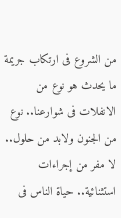من الشروع فى ارتكاب جريمة ما يحدث هو نوع من الانفلات فى شوارعنا.. نوع من الجنون ولابد من حلول.. لا مفر من إجراءات استثنائية.. حياة الناس فى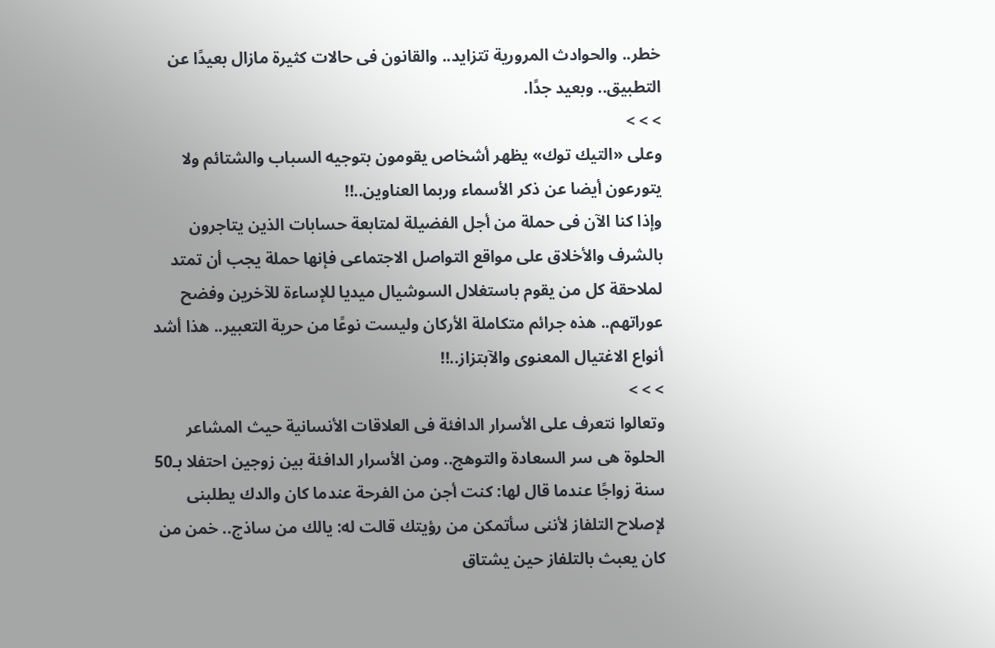خطر.. والحوادث المرورية تتزايد.. والقانون فى حالات كثيرة مازال بعيدًا عن التطبيق.. وبعيد جدًا.
> > >
وعلى «التيك توك» يظهر أشخاص يقومون بتوجيه السباب والشتائم ولا يتورعون أيضا عن ذكر الأسماء وربما العناوين..!!
وإذا كنا الآن فى حملة من أجل الفضيلة لمتابعة حسابات الذين يتاجرون بالشرف والأخلاق على مواقع التواصل الاجتماعى فإنها حملة يجب أن تمتد لملاحقة كل من يقوم باستغلال السوشيال ميديا للإساءة للآخرين وفضح عوراتهم.. هذه جرائم متكاملة الأركان وليست نوعًا من حرية التعبير.. هذا أشد أنواع الاغتيال المعنوى والآبتزاز..!!
> > >
وتعالوا نتعرف على الأسرار الدافئة فى العلاقات الأنسانية حيث المشاعر الحلوة هى سر السعادة والتوهج.. ومن الأسرار الدافئة بين زوجين احتفلا بـ50 سنة زواجًا عندما قال لها: كنت أجن من الفرحة عندما كان والدك يطلبنى لإصلاح التلفاز لأننى سأتمكن من رؤيتك قالت له: يالك من ساذج.. خمن من كان يعبث بالتلفاز حين يشتاق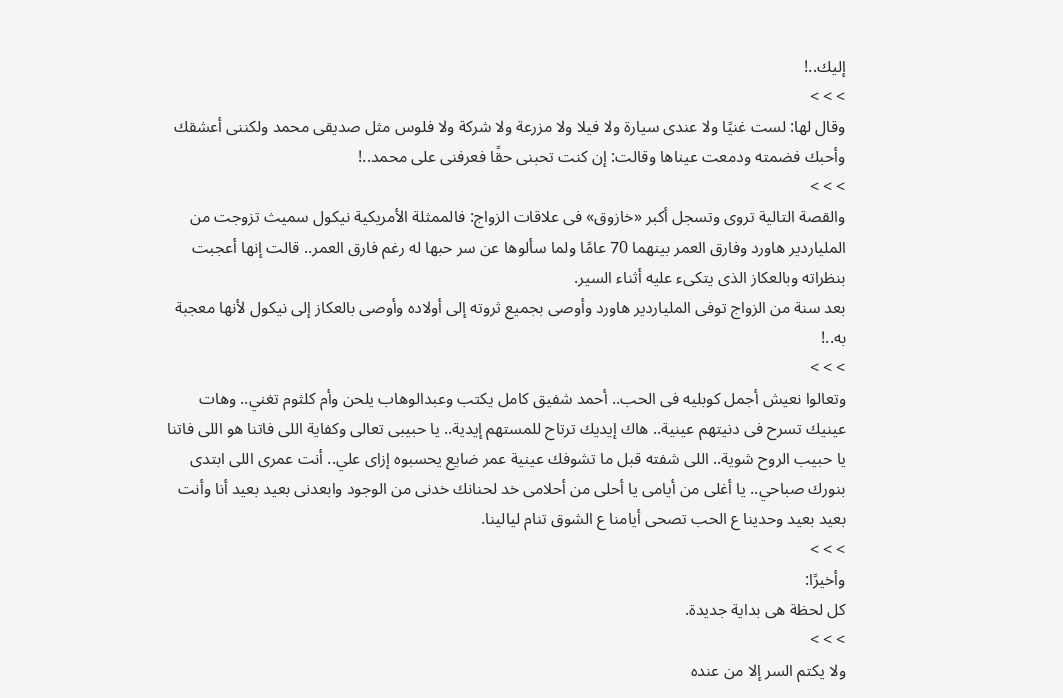إليك..!
> > >
وقال لها: لست غنيًا ولا عندى سيارة ولا فيلا ولا مزرعة ولا شركة ولا فلوس مثل صديقى محمد ولكننى أعشقك وأحبك فضمته ودمعت عيناها وقالت: إن كنت تحبنى حقًا فعرفنى على محمد..!
> > >
والقصة التالية تروى وتسجل أكبر «خازوق» فى علاقات الزواج: فالممثلة الأمريكية نيكول سميث تزوجت من الملياردير هاورد وفارق العمر بينهما 70 عامًا ولما سألوها عن سر حبها له رغم فارق العمر.. قالت إنها أعجبت بنظراته وبالعكاز الذى يتكىء عليه أثناء السير.
بعد سنة من الزواج توفى الملياردير هاورد وأوصى بجميع ثروته إلى أولاده وأوصى بالعكاز إلى نيكول لأنها معجبة به..!
> > >
وتعالوا نعيش أجمل كوبليه فى الحب.. أحمد شفيق كامل يكتب وعبدالوهاب يلحن وأم كلثوم تغني.. وهات عينيك تسرح فى دنيتهم عينية.. هاك إيديك ترتاح للمستهم إيدية.. يا حبيبى تعالى وكفاية اللى فاتنا هو اللى فاتنا يا حبيب الروح شوية.. اللى شفته قبل ما تشوفك عينية عمر ضايع يحسبوه إزاى علي.. أنت عمرى اللى ابتدى بنورك صباحي.. يا أغلى من أيامى يا أحلى من أحلامى خد لحنانك خدنى من الوجود وابعدنى بعيد بعيد أنا وأنت بعيد بعيد وحدينا ع الحب تصحى أيامنا ع الشوق تنام ليالينا.
> > >
وأخيرًا:
كل لحظة هى بداية جديدة.
> > >
ولا يكتم السر إلا من عنده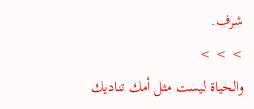شرف.
> > >
والحياة ليست مثل أمك تناديك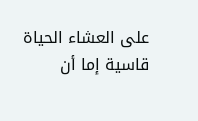على العشاء الحياة قاسية إما أن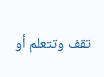تقف وتتعلم أو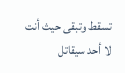تسقط وتبقى حيث أنت لا أحد سيقاتل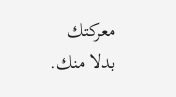معركتك بدلا منك.